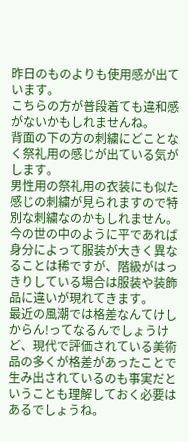昨日のものよりも使用感が出ています。
こちらの方が普段着ても違和感がないかもしれませんね。
背面の下の方の刺繍にどことなく祭礼用の感じが出ている気がします。
男性用の祭礼用の衣装にも似た感じの刺繍が見られますので特別な刺繍なのかもしれません。
今の世の中のように平であれば身分によって服装が大きく異なることは稀ですが、階級がはっきりしている場合は服装や装飾品に違いが現れてきます。
最近の風潮では格差なんてけしからん!ってなるんでしょうけど、現代で評価されている美術品の多くが格差があったことで生み出されているのも事実だということも理解しておく必要はあるでしょうね。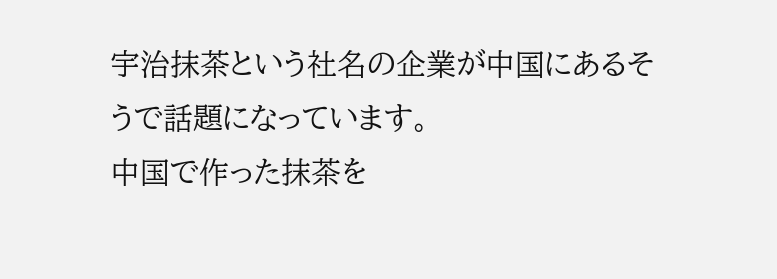宇治抹茶という社名の企業が中国にあるそうで話題になっています。
中国で作った抹茶を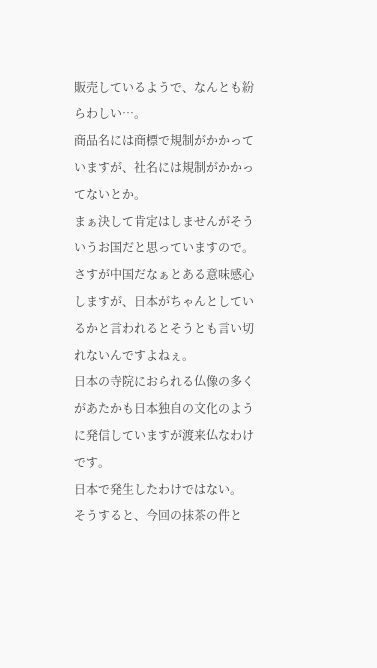販売しているようで、なんとも紛らわしい…。
商品名には商標で規制がかかっていますが、社名には規制がかかってないとか。
まぁ決して肯定はしませんがそういうお国だと思っていますので。
さすが中国だなぁとある意味感心しますが、日本がちゃんとしているかと言われるとそうとも言い切れないんですよねぇ。
日本の寺院におられる仏像の多くがあたかも日本独自の文化のように発信していますが渡来仏なわけです。
日本で発生したわけではない。
そうすると、今回の抹茶の件と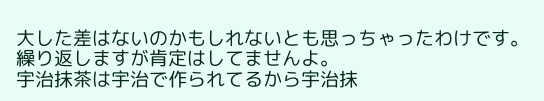大した差はないのかもしれないとも思っちゃったわけです。
繰り返しますが肯定はしてませんよ。
宇治抹茶は宇治で作られてるから宇治抹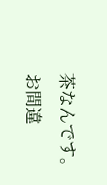茶なんです。
お間違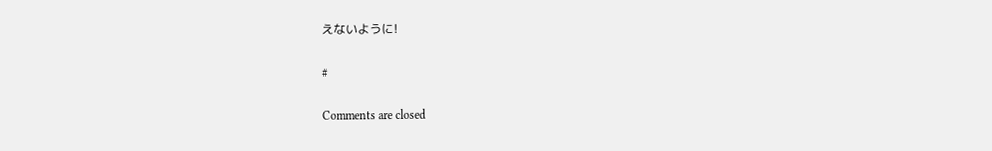えないように!

#

Comments are closed